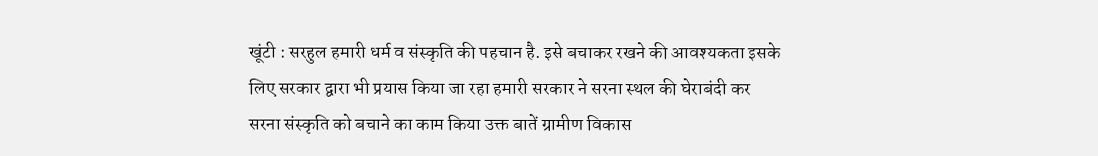खूंटी : सरहुल हमारी धर्म व संस्कृति की पहचान है. इसे बचाकर रखने की आवश्यकता इसके लिए सरकार द्वारा भी प्रयास किया जा रहा हमारी सरकार ने सरना स्थल की घेराबंदी कर सरना संस्कृति को बचाने का काम किया उक्त बातें ग्रामीण विकास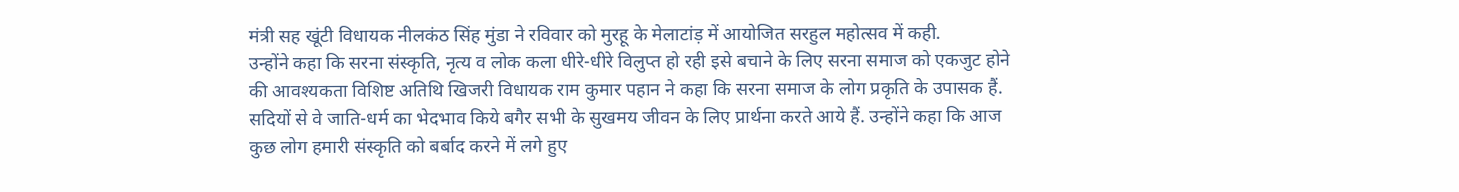मंत्री सह खूंटी विधायक नीलकंठ सिंह मुंडा ने रविवार को मुरहू के मेलाटांड़ में आयोजित सरहुल महोत्सव में कही.
उन्होंने कहा कि सरना संस्कृति, नृत्य व लोक कला धीरे-धीरे विलुप्त हो रही इसे बचाने के लिए सरना समाज को एकजुट होने की आवश्यकता विशिष्ट अतिथि खिजरी विधायक राम कुमार पहान ने कहा कि सरना समाज के लोग प्रकृति के उपासक हैं. सदियों से वे जाति-धर्म का भेदभाव किये बगैर सभी के सुखमय जीवन के लिए प्रार्थना करते आये हैं. उन्होंने कहा कि आज कुछ लोग हमारी संस्कृति को बर्बाद करने में लगे हुए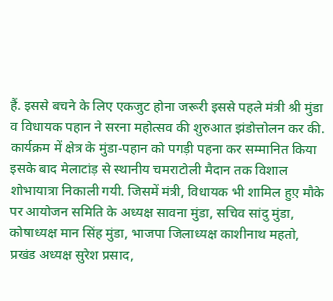हैं. इससे बचने के लिए एकजुट होना जरूरी इससे पहले मंत्री श्री मुंडा व विधायक पहान ने सरना महोत्सव की शुरुआत झंडोत्तोलन कर की.
कार्यक्रम में क्षेत्र के मुंडा-पहान को पगड़ी पहना कर सम्मानित किया इसके बाद मेलाटांड़ से स्थानीय चमराटोली मैदान तक विशाल शोभायात्रा निकाली गयी. जिसमें मंत्री, विधायक भी शामिल हुए़ मौके पर आयोजन समिति के अध्यक्ष सावना मुंडा, सचिव सांदु मुंडा, कोषाध्यक्ष मान सिंह मुंडा, भाजपा जिलाध्यक्ष काशीनाथ महतो, प्रखंड अध्यक्ष सुरेश प्रसाद,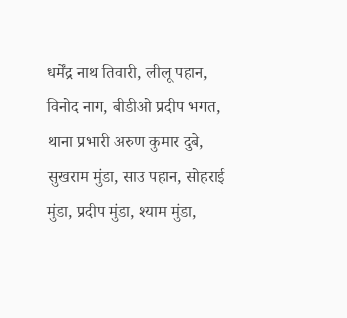धर्मेंद्र नाथ तिवारी, लीलू पहान, विनोद नाग, बीडीओ प्रदीप भगत, थाना प्रभारी अरुण कुमार दुबे, सुखराम मुंडा, साउ पहान, सोहराई मुंडा, प्रदीप मुंडा, श्याम मुंडा,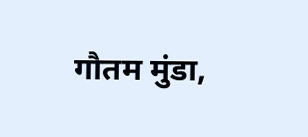गौतम मुंडा,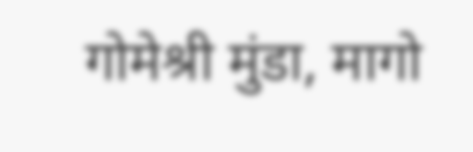गोमेश्री मुंडा, मागो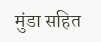मुंडा सहित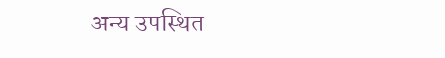अन्य उपस्थित